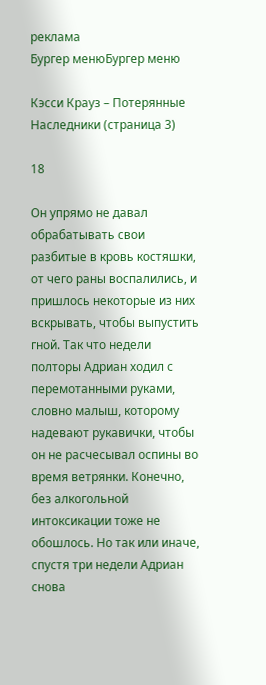реклама
Бургер менюБургер меню

Кэсси Крауз – Потерянные Наследники (страница 3)

18

Он упрямо не давал обрабатывать свои разбитые в кровь костяшки, от чего раны воспалились, и пришлось некоторые из них вскрывать, чтобы выпустить гной. Так что недели полторы Адриан ходил с перемотанными руками, словно малыш, которому надевают рукавички, чтобы он не расчесывал оспины во время ветрянки. Конечно, без алкогольной интоксикации тоже не обошлось. Но так или иначе, спустя три недели Адриан снова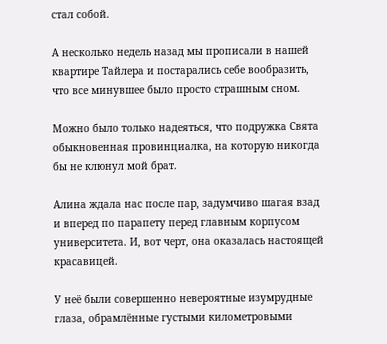стал собой.

А несколько недель назад мы прописали в нашей квартире Тайлера и постарались себе вообразить, что все минувшее было просто страшным сном.

Можно было только надеяться, что подружка Свята обыкновенная провинциалка, на которую никогда бы не клюнул мой брат.

Алина ждала нас после пар, задумчиво шагая взад и вперед по парапету перед главным корпусом университета. И, вот черт, она оказалась настоящей красавицей.

У неё были совершенно невероятные изумрудные глаза, обрамлённые густыми километровыми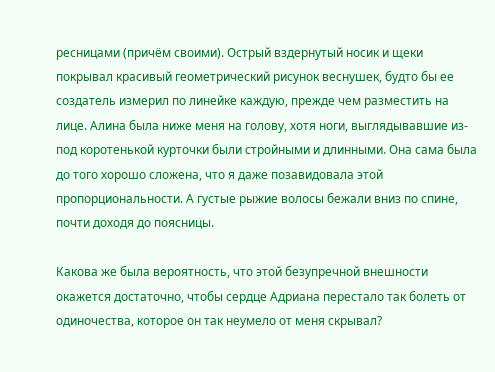ресницами (причём своими). Острый вздернутый носик и щеки покрывал красивый геометрический рисунок веснушек, будто бы ее создатель измерил по линейке каждую, прежде чем разместить на лице. Алина была ниже меня на голову, хотя ноги, выглядывавшие из-под коротенькой курточки были стройными и длинными. Она сама была до того хорошо сложена, что я даже позавидовала этой пропорциональности. А густые рыжие волосы бежали вниз по спине, почти доходя до поясницы.

Какова же была вероятность, что этой безупречной внешности окажется достаточно, чтобы сердце Адриана перестало так болеть от одиночества, которое он так неумело от меня скрывал?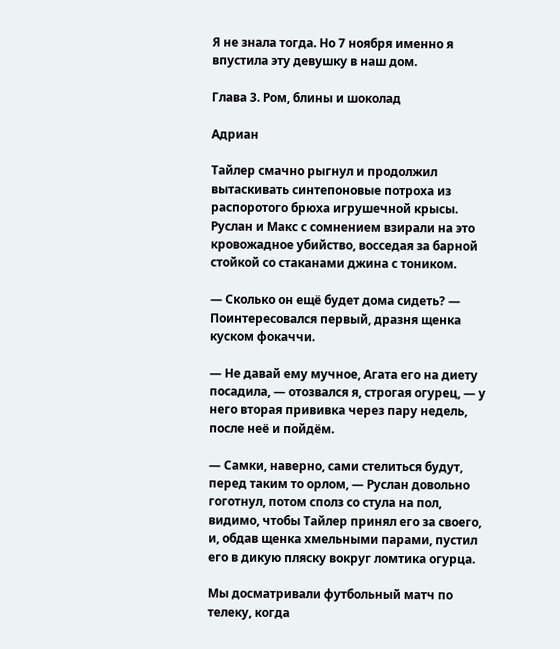Я не знала тогда. Но 7 ноября именно я впустила эту девушку в наш дом.

Глава 3. Ром, блины и шоколад

Адриан

Тайлер смачно рыгнул и продолжил вытаскивать синтепоновые потроха из распоротого брюха игрушечной крысы. Руслан и Макс с сомнением взирали на это кровожадное убийство, восседая за барной стойкой со стаканами джина с тоником.

— Сколько он ещё будет дома сидеть? — Поинтересовался первый, дразня щенка куском фокаччи.

— Не давай ему мучное, Агата его на диету посадила, — отозвался я, строгая огурец, — у него вторая прививка через пару недель, после неё и пойдём.

— Самки, наверно, сами стелиться будут, перед таким то орлом, — Руслан довольно гоготнул, потом сполз со стула на пол, видимо, чтобы Тайлер принял его за своего, и, обдав щенка хмельными парами, пустил его в дикую пляску вокруг ломтика огурца.

Мы досматривали футбольный матч по телеку, когда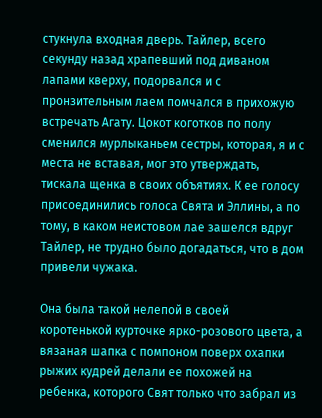стукнула входная дверь. Тайлер, всего секунду назад храпевший под диваном лапами кверху, подорвался и с пронзительным лаем помчался в прихожую встречать Агату. Цокот коготков по полу сменился мурлыканьем сестры, которая, я и с места не вставая, мог это утверждать, тискала щенка в своих объятиях. К ее голосу присоединились голоса Свята и Эллины, а по тому, в каком неистовом лае зашелся вдруг Тайлер, не трудно было догадаться, что в дом привели чужака.

Она была такой нелепой в своей коротенькой курточке ярко-розового цвета, а вязаная шапка с помпоном поверх охапки рыжих кудрей делали ее похожей на ребенка, которого Свят только что забрал из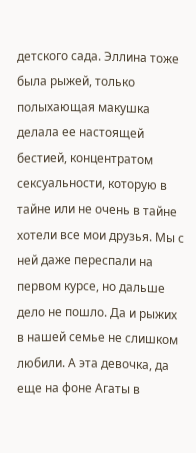детского сада. Эллина тоже была рыжей, только полыхающая макушка делала ее настоящей бестией, концентратом сексуальности, которую в тайне или не очень в тайне хотели все мои друзья. Мы с ней даже переспали на первом курсе, но дальше дело не пошло. Да и рыжих в нашей семье не слишком любили. А эта девочка, да еще на фоне Агаты в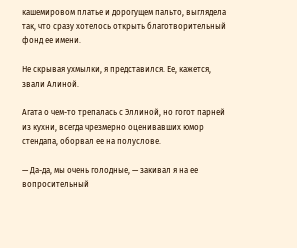кашемировом платье и дорогущем пальто, выглядела так, что сразу хотелось открыть благотворительный фонд ее имени.

Не скрывая ухмылки, я представился. Ее, кажется, звали Алиной.

Агата о чем-то трепалась с Эллиной, но гогот парней из кухни, всегда чрезмерно оценивавших юмор стендапа, оборвал ее на полуслове.

— Да-да, мы очень голодные, — закивал я на ее вопросительный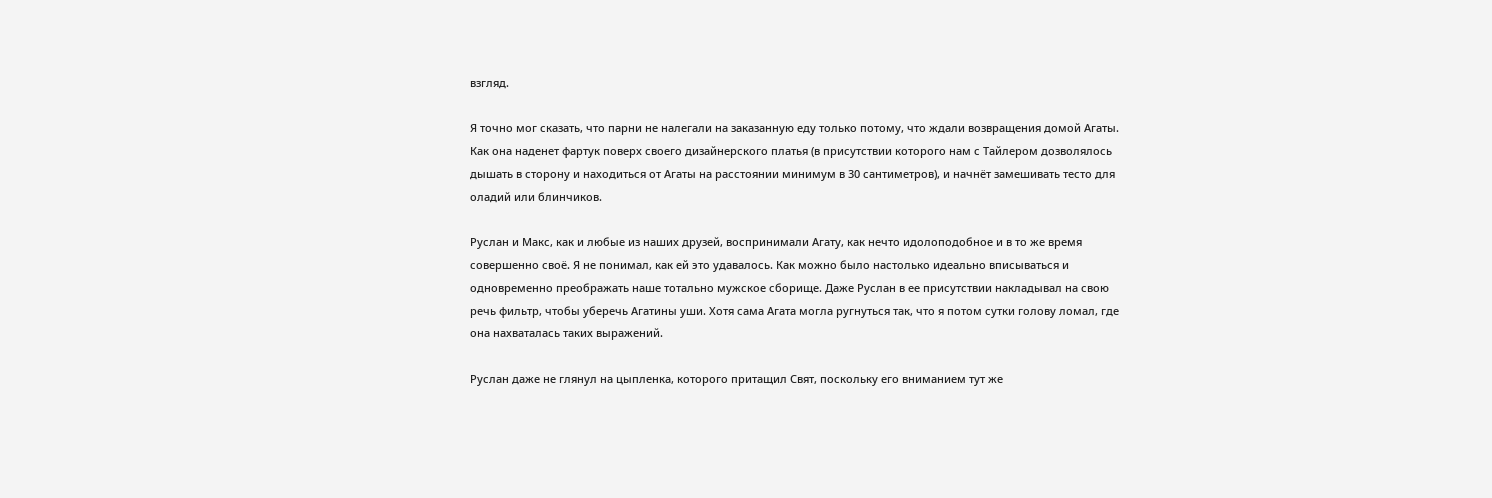взгляд.

Я точно мог сказать, что парни не налегали на заказанную еду только потому, что ждали возвращения домой Агаты. Как она наденет фартук поверх своего дизайнерского платья (в присутствии которого нам с Тайлером дозволялось дышать в сторону и находиться от Агаты на расстоянии минимум в 30 сантиметров), и начнёт замешивать тесто для оладий или блинчиков.

Руслан и Макс, как и любые из наших друзей, воспринимали Агату, как нечто идолоподобное и в то же время совершенно своё. Я не понимал, как ей это удавалось. Как можно было настолько идеально вписываться и одновременно преображать наше тотально мужское сборище. Даже Руслан в ее присутствии накладывал на свою речь фильтр, чтобы уберечь Агатины уши. Хотя сама Агата могла ругнуться так, что я потом сутки голову ломал, где она нахваталась таких выражений.

Руслан даже не глянул на цыпленка, которого притащил Свят, поскольку его вниманием тут же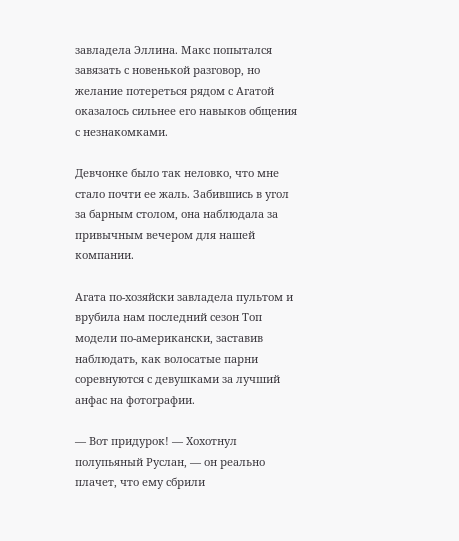завладела Эллина. Макс попытался завязать с новенькой разговор, но желание потереться рядом с Агатой оказалось сильнее его навыков общения с незнакомками.

Девчонке было так неловко, что мне стало почти ее жаль. Забившись в угол за барным столом, она наблюдала за привычным вечером для нашей компании.

Агата по-хозяйски завладела пультом и врубила нам последний сезон Топ модели по-американски, заставив наблюдать, как волосатые парни соревнуются с девушками за лучший анфас на фотографии.

— Вот придурок! — Хохотнул полупьяный Руслан, — он реально плачет, что ему сбрили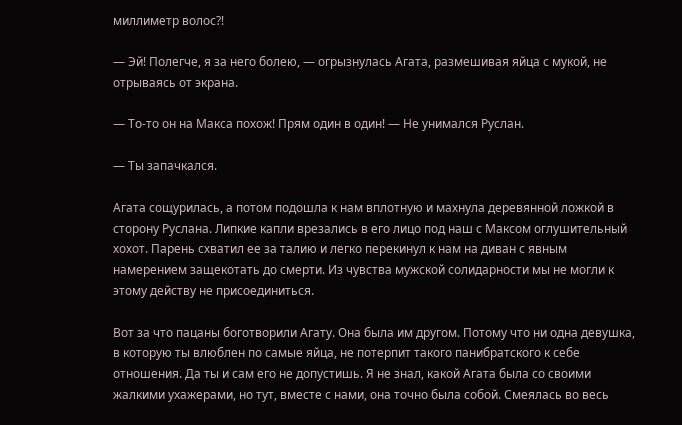миллиметр волос?!

— Эй! Полегче, я за него болею, — огрызнулась Агата, размешивая яйца с мукой, не отрываясь от экрана.

— То-то он на Макса похож! Прям один в один! — Не унимался Руслан.

— Ты запачкался.

Агата сощурилась, а потом подошла к нам вплотную и махнула деревянной ложкой в сторону Руслана. Липкие капли врезались в его лицо под наш с Максом оглушительный хохот. Парень схватил ее за талию и легко перекинул к нам на диван с явным намерением защекотать до смерти. Из чувства мужской солидарности мы не могли к этому действу не присоединиться.

Вот за что пацаны боготворили Агату. Она была им другом. Потому что ни одна девушка, в которую ты влюблен по самые яйца, не потерпит такого панибратского к себе отношения. Да ты и сам его не допустишь. Я не знал, какой Агата была со своими жалкими ухажерами, но тут, вместе с нами, она точно была собой. Смеялась во весь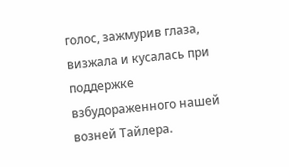голос, зажмурив глаза, визжала и кусалась при поддержке взбудораженного нашей возней Тайлера.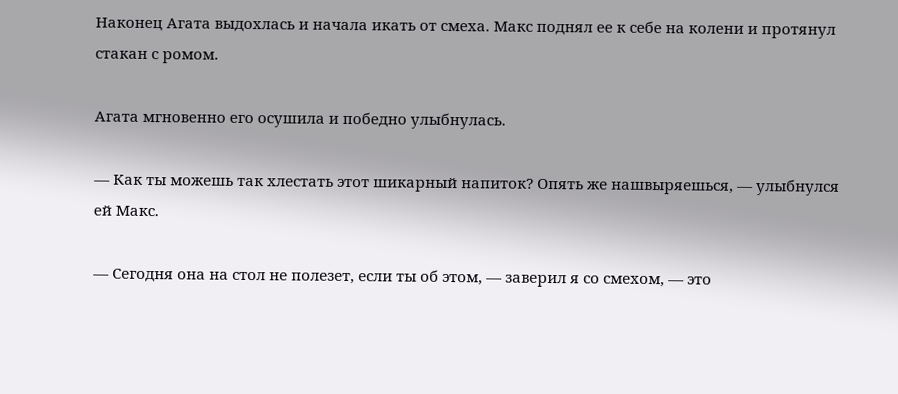Наконец Агата выдохлась и начала икать от смеха. Макс поднял ее к себе на колени и протянул стакан с ромом.

Агата мгновенно его осушила и победно улыбнулась.

— Как ты можешь так хлестать этот шикарный напиток? Опять же нашвыряешься, — улыбнулся ей Макс.

— Сегодня она на стол не полезет, если ты об этом, — заверил я со смехом, — это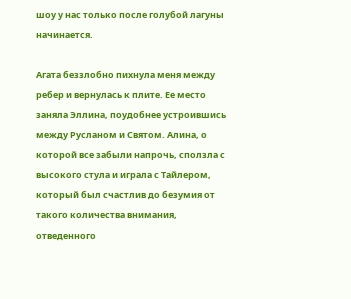шоу у нас только после голубой лагуны начинается.

Агата беззлобно пихнула меня между ребер и вернулась к плите. Ее место заняла Эллина, поудобнее устроившись между Русланом и Святом. Алина, о которой все забыли напрочь, сползла с высокого стула и играла с Тайлером, который был счастлив до безумия от такого количества внимания, отведенного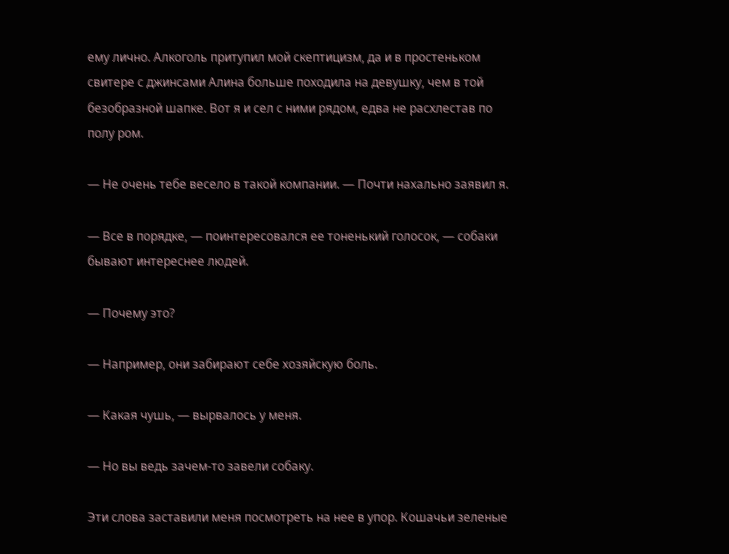ему лично. Алкоголь притупил мой скептицизм, да и в простеньком свитере с джинсами Алина больше походила на девушку, чем в той безобразной шапке. Вот я и сел с ними рядом, едва не расхлестав по полу ром.

— Не очень тебе весело в такой компании. — Почти нахально заявил я.

— Все в порядке, — поинтересовался ее тоненький голосок, — собаки бывают интереснее людей.

— Почему это?

— Например, они забирают себе хозяйскую боль.

— Какая чушь, — вырвалось у меня.

— Но вы ведь зачем-то завели собаку.

Эти слова заставили меня посмотреть на нее в упор. Кошачьи зеленые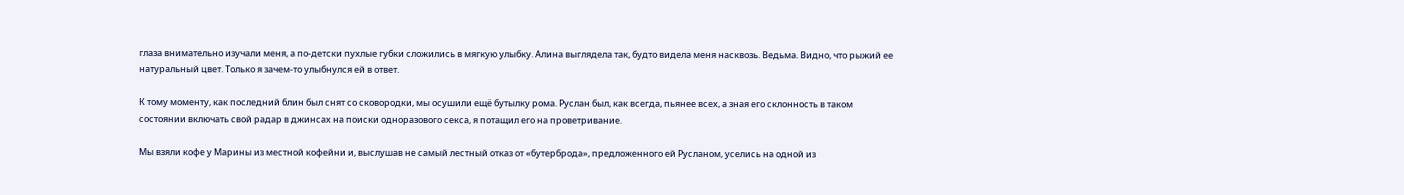глаза внимательно изучали меня, а по-детски пухлые губки сложились в мягкую улыбку. Алина выглядела так, будто видела меня насквозь. Ведьма. Видно, что рыжий ее натуральный цвет. Только я зачем-то улыбнулся ей в ответ.

К тому моменту, как последний блин был снят со сковородки, мы осушили ещё бутылку рома. Руслан был, как всегда, пьянее всех, а зная его склонность в таком состоянии включать свой радар в джинсах на поиски одноразового секса, я потащил его на проветривание.

Мы взяли кофе у Марины из местной кофейни и, выслушав не самый лестный отказ от «бутерброда», предложенного ей Русланом, уселись на одной из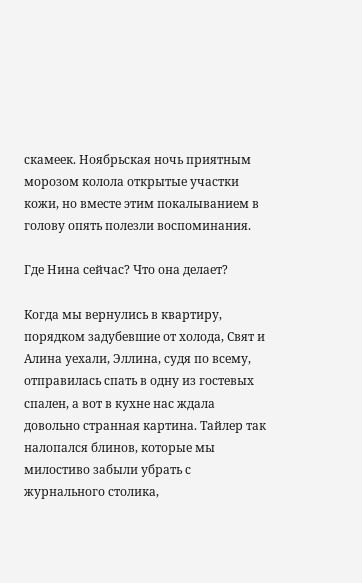скамеек. Ноябрьская ночь приятным морозом колола открытые участки кожи, но вместе этим покалыванием в голову опять полезли воспоминания.

Где Нина сейчас? Что она делает?

Когда мы вернулись в квартиру, порядком задубевшие от холода, Свят и Алина уехали, Эллина, судя по всему, отправилась спать в одну из гостевых спален, а вот в кухне нас ждала довольно странная картина. Тайлер так налопался блинов, которые мы милостиво забыли убрать с журнального столика,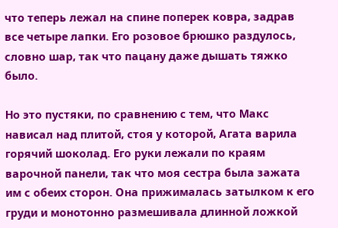что теперь лежал на спине поперек ковра, задрав все четыре лапки. Его розовое брюшко раздулось, словно шар, так что пацану даже дышать тяжко было.

Но это пустяки, по сравнению с тем, что Макс нависал над плитой, стоя у которой, Агата варила горячий шоколад. Его руки лежали по краям варочной панели, так что моя сестра была зажата им с обеих сторон. Она прижималась затылком к его груди и монотонно размешивала длинной ложкой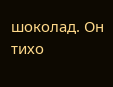шоколад. Он тихо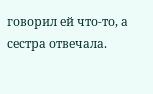говорил ей что-то, а сестра отвечала.